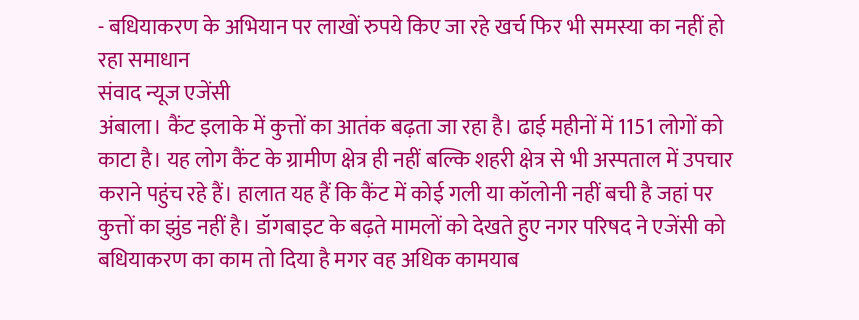- बधियाकरण के अभियान पर लाखों रुपये किए जा रहे खर्च फिर भी समस्या का नहीं हो रहा समाधान
संवाद न्यूज एजेंसी
अंबाला। कैंट इलाके में कुत्तों का आतंक बढ़ता जा रहा है। ढाई महीनों में 1151 लोगों को काटा है। यह लोग कैंट के ग्रामीण क्षेत्र ही नहीं बल्कि शहरी क्षेत्र से भी अस्पताल में उपचार कराने पहुंच रहे हैं। हालात यह हैं कि कैंट में कोई गली या कॉलोनी नहीं बची है जहां पर कुत्तों का झुंड नहीं है। डॉगबाइट के बढ़ते मामलों को देखते हुए नगर परिषद ने एजेंसी को बधियाकरण का काम तो दिया है मगर वह अधिक कामयाब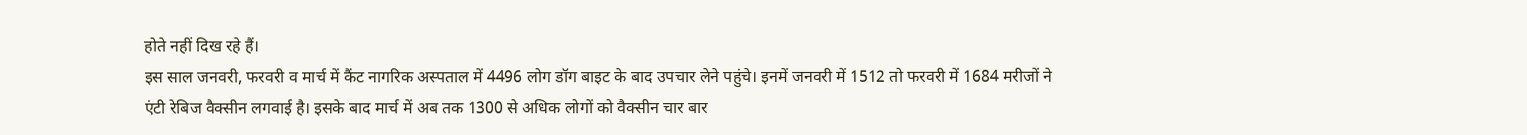होते नहीं दिख रहे हैं।
इस साल जनवरी, फरवरी व मार्च में कैंट नागरिक अस्पताल में 4496 लोग डॉग बाइट के बाद उपचार लेने पहुंचे। इनमें जनवरी में 1512 तो फरवरी में 1684 मरीजों ने एंटी रेबिज वैक्सीन लगवाई है। इसके बाद मार्च में अब तक 1300 से अधिक लोगों को वैक्सीन चार बार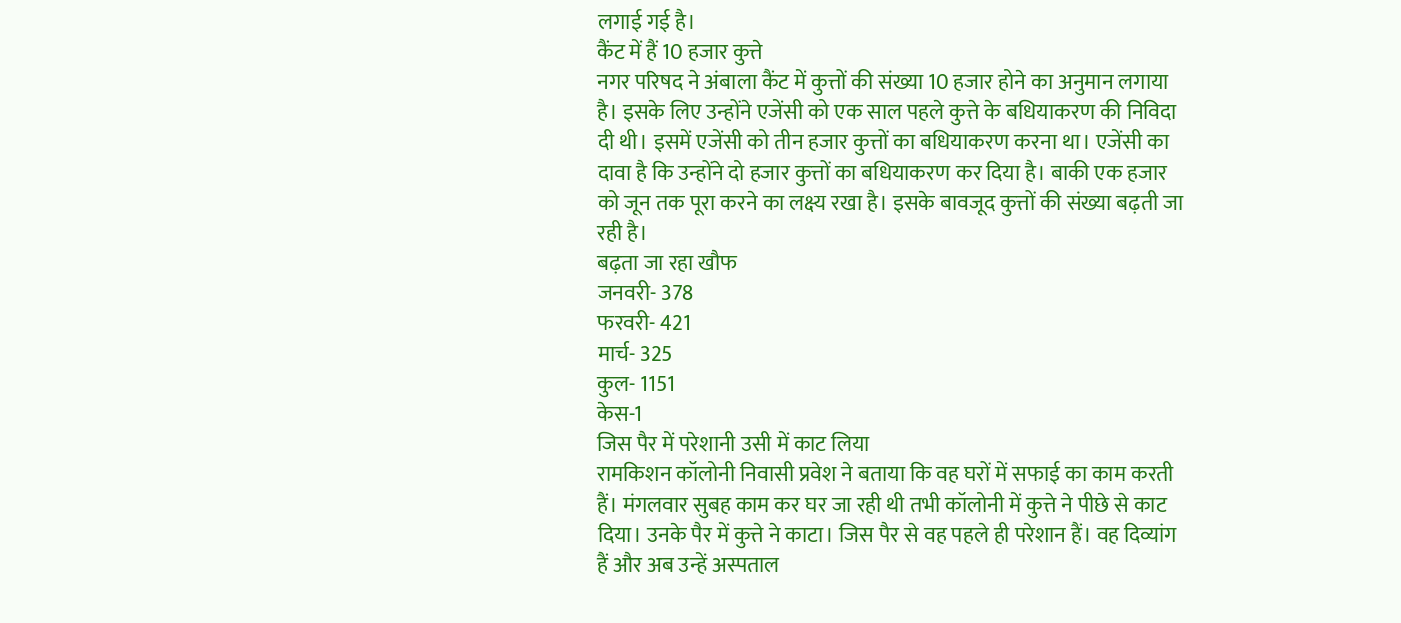लगाई गई है।
कैंट में हैं 10 हजार कुत्ते
नगर परिषद ने अंबाला कैंट में कुत्तों की संख्या 10 हजार होने का अनुमान लगाया है। इसके लिए उन्होंने एजेंसी को एक साल पहले कुत्ते के बधियाकरण की निविदा दी थी। इसमें एजेंसी को तीन हजार कुत्तों का बधियाकरण करना था। एजेंसी का दावा है कि उन्होंने दो हजार कुत्तों का बधियाकरण कर दिया है। बाकी एक हजार को जून तक पूरा करने का लक्ष्य रखा है। इसके बावजूद कुत्तों की संख्या बढ़ती जा रही है।
बढ़ता जा रहा खौफ
जनवरी- 378
फरवरी- 421
मार्च- 325
कुल- 1151
केस-1
जिस पैर में परेशानी उसी में काट लिया
रामकिशन कॉलोनी निवासी प्रवेश ने बताया कि वह घरों में सफाई का काम करती हैं। मंगलवार सुबह काम कर घर जा रही थी तभी कॉलोनी में कुत्ते ने पीछे से काट दिया। उनके पैर में कुत्ते ने काटा। जिस पैर से वह पहले ही परेशान हैं। वह दिव्यांग हैं और अब उन्हें अस्पताल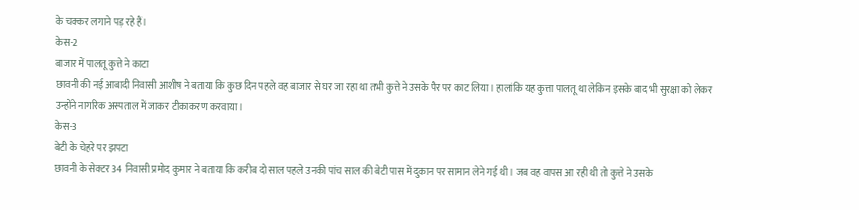के चक्कर लगाने पड़ रहे हैं।
केस-2
बाजार में पालतू कुत्ते ने काटा
छावनी की नई आबादी निवासी आशीष ने बताया कि कुछ दिन पहले वह बाजार से घर जा रहा था तभी कुत्ते ने उसके पैर पर काट लिया। हालांकि यह कुत्ता पालतू था लेकिन इसके बाद भी सुरक्षा को लेकर उन्होंने नागरिक अस्पताल में जाकर टीकाकरण करवाया।
केस-3
बेटी के चेहरे पर झपटा
छावनी के सेक्टर 34 निवासी प्रमोद कुमार ने बताया कि करीब दो साल पहले उनकी पांच साल की बेटी पास में दुकान पर सामान लेने गई थी। जब वह वापस आ रही थी तो कुत्ते ने उसके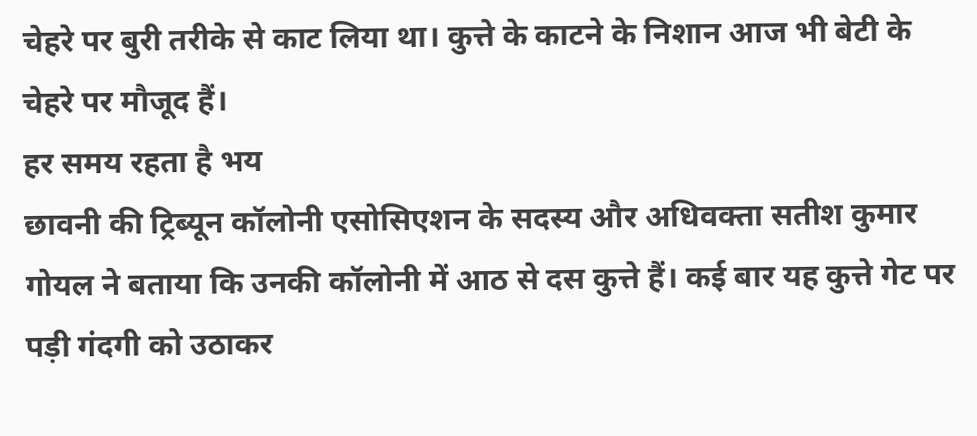चेहरे पर बुरी तरीके से काट लिया था। कुत्ते के काटने के निशान आज भी बेटी के चेहरे पर मौजूद हैं।
हर समय रहता है भय
छावनी की ट्रिब्यून कॉलोनी एसोसिएशन के सदस्य और अधिवक्ता सतीश कुमार गोयल ने बताया कि उनकी कॉलोनी में आठ से दस कुत्ते हैं। कई बार यह कुत्ते गेट पर पड़ी गंदगी को उठाकर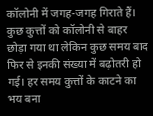कॉलोनी में जगह-जगह गिराते हैं। कुछ कुत्तों को कॉलोनी से बाहर छोड़ा गया था लेकिन कुछ समय बाद फिर से इनकी संख्या में बढ़ोतरी हो गई। हर समय कुत्तों के काटने का भय बना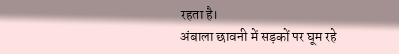रहता है।
अंबाला छावनी में सड़कों पर घूम रहे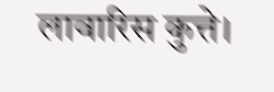लावारिस कुत्ते।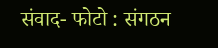संवाद- फोटो : संगठन